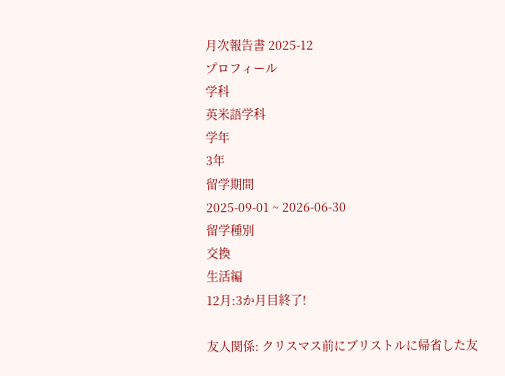月次報告書 2025-12
プロフィール
学科
英米語学科
学年
3年
留学期間
2025-09-01 ~ 2026-06-30
留学種別
交換
生活編
12月:3か月目終了!

友人関係: クリスマス前にブリストルに帰省した友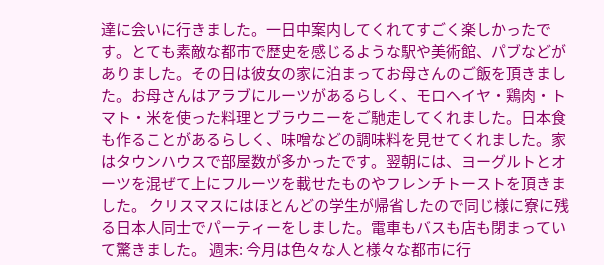達に会いに行きました。一日中案内してくれてすごく楽しかったです。とても素敵な都市で歴史を感じるような駅や美術館、パブなどがありました。その日は彼女の家に泊まってお母さんのご飯を頂きました。お母さんはアラブにルーツがあるらしく、モロヘイヤ・鶏肉・トマト・米を使った料理とブラウニーをご馳走してくれました。日本食も作ることがあるらしく、味噌などの調味料を見せてくれました。家はタウンハウスで部屋数が多かったです。翌朝には、ヨーグルトとオーツを混ぜて上にフルーツを載せたものやフレンチトーストを頂きました。 クリスマスにはほとんどの学生が帰省したので同じ様に寮に残る日本人同士でパーティーをしました。電車もバスも店も閉まっていて驚きました。 週末: 今月は色々な人と様々な都市に行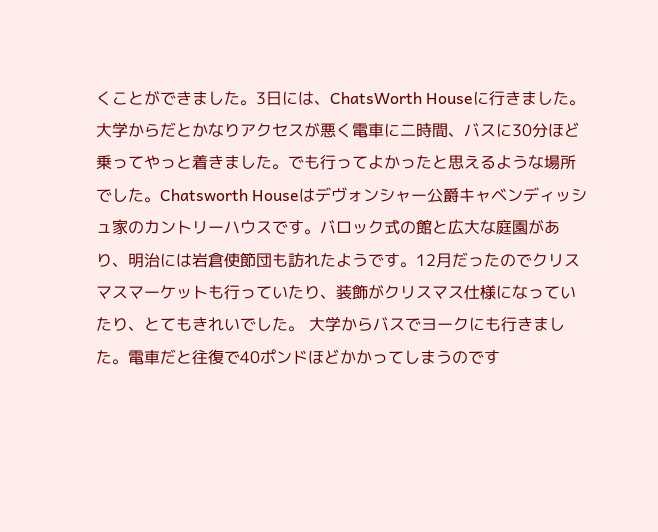くことができました。3日には、ChatsWorth Houseに行きました。大学からだとかなりアクセスが悪く電車に二時間、バスに30分ほど乗ってやっと着きました。でも行ってよかったと思えるような場所でした。Chatsworth Houseはデヴォンシャー公爵キャベンディッシュ家のカントリーハウスです。バロック式の館と広大な庭園があり、明治には岩倉使節団も訪れたようです。12月だったのでクリスマスマーケットも行っていたり、装飾がクリスマス仕様になっていたり、とてもきれいでした。 大学からバスでヨークにも行きました。電車だと往復で40ポンドほどかかってしまうのです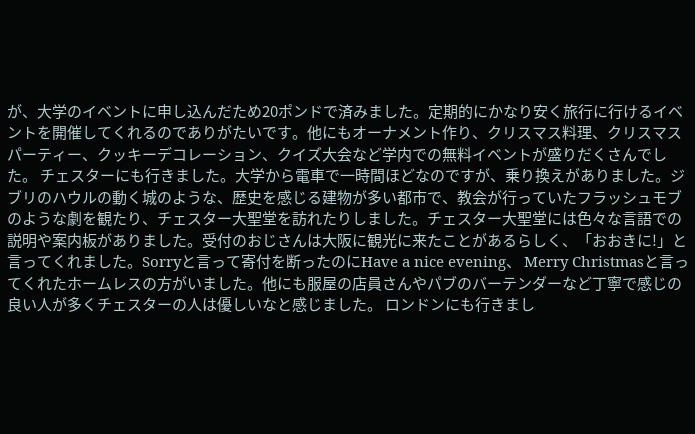が、大学のイベントに申し込んだため20ポンドで済みました。定期的にかなり安く旅行に行けるイベントを開催してくれるのでありがたいです。他にもオーナメント作り、クリスマス料理、クリスマスパーティー、クッキーデコレーション、クイズ大会など学内での無料イベントが盛りだくさんでした。 チェスターにも行きました。大学から電車で一時間ほどなのですが、乗り換えがありました。ジブリのハウルの動く城のような、歴史を感じる建物が多い都市で、教会が行っていたフラッシュモブのような劇を観たり、チェスター大聖堂を訪れたりしました。チェスター大聖堂には色々な言語での説明や案内板がありました。受付のおじさんは大阪に観光に来たことがあるらしく、「おおきに!」と言ってくれました。Sorryと言って寄付を断ったのにHave a nice evening、 Merry Christmasと言ってくれたホームレスの方がいました。他にも服屋の店員さんやパブのバーテンダーなど丁寧で感じの良い人が多くチェスターの人は優しいなと感じました。 ロンドンにも行きまし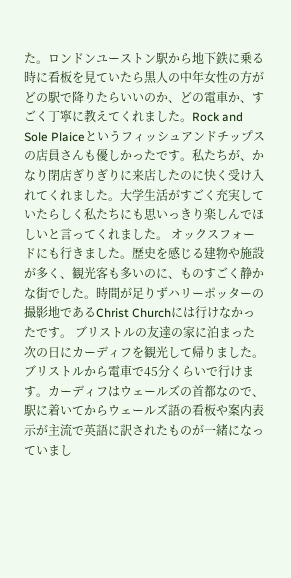た。ロンドンユーストン駅から地下鉄に乗る時に看板を見ていたら黒人の中年女性の方がどの駅で降りたらいいのか、どの電車か、すごく丁寧に教えてくれました。Rock and Sole Plaiceというフィッシュアンドチップスの店員さんも優しかったです。私たちが、かなり閉店ぎりぎりに来店したのに快く受け入れてくれました。大学生活がすごく充実していたらしく私たちにも思いっきり楽しんでほしいと言ってくれました。 オックスフォードにも行きました。歴史を感じる建物や施設が多く、観光客も多いのに、ものすごく静かな街でした。時間が足りずハリーポッターの撮影地であるChrist Churchには行けなかったです。 ブリストルの友達の家に泊まった次の日にカーディフを観光して帰りました。ブリストルから電車で45分くらいで行けます。カーディフはウェールズの首都なので、駅に着いてからウェールズ語の看板や案内表示が主流で英語に訳されたものが一緒になっていまし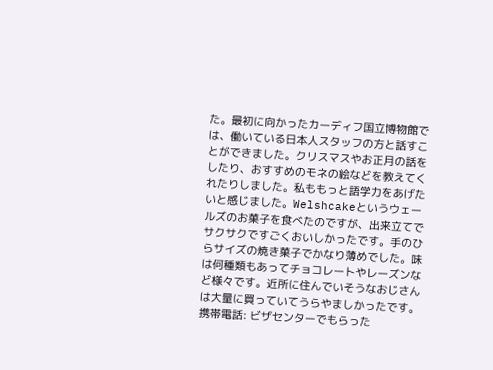た。最初に向かったカーディフ国立博物館では、働いている日本人スタッフの方と話すことができました。クリスマスやお正月の話をしたり、おすすめのモネの絵などを教えてくれたりしました。私ももっと語学力をあげたいと感じました。Welshcakeというウェールズのお菓子を食べたのですが、出来立てでサクサクですごくおいしかったです。手のひらサイズの焼き菓子でかなり薄めでした。味は何種類もあってチョコレートやレーズンなど様々です。近所に住んでいそうなおじさんは大量に買っていてうらやましかったです。 携帯電話: ビザセンターでもらった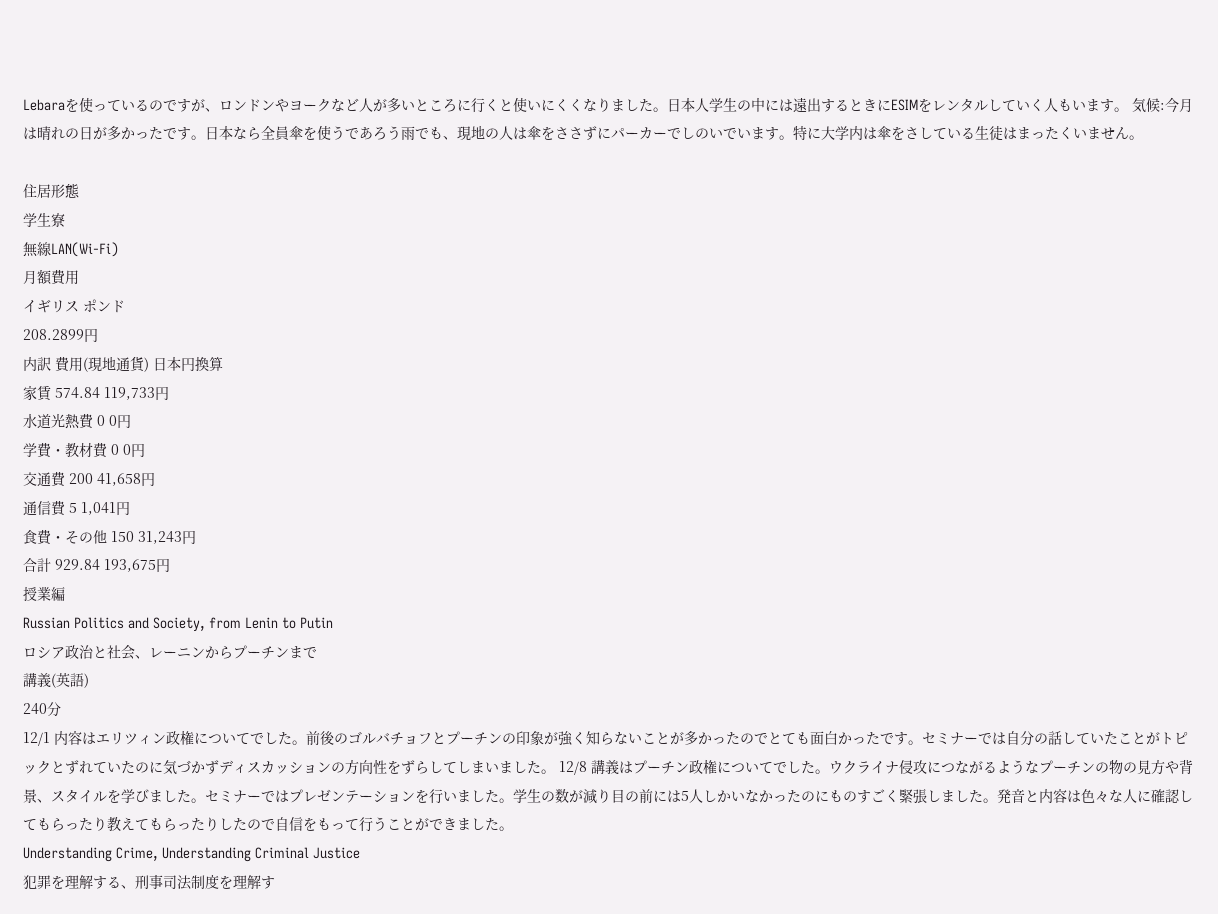Lebaraを使っているのですが、ロンドンやヨークなど人が多いところに行くと使いにくくなりました。日本人学生の中には遠出するときにESIMをレンタルしていく人もいます。 気候:今月は晴れの日が多かったです。日本なら全員傘を使うであろう雨でも、現地の人は傘をささずにパーカーでしのいでいます。特に大学内は傘をさしている生徒はまったくいません。

住居形態
学生寮
無線LAN(Wi-Fi)
月額費用
イギリス ポンド
208.2899円
内訳 費用(現地通貨) 日本円換算
家賃 574.84 119,733円
水道光熱費 0 0円
学費・教材費 0 0円
交通費 200 41,658円
通信費 5 1,041円
食費・その他 150 31,243円
合計 929.84 193,675円
授業編
Russian Politics and Society, from Lenin to Putin
ロシア政治と社会、レーニンからプーチンまで
講義(英語)
240分
12/1 内容はエリツィン政権についてでした。前後のゴルバチョフとプーチンの印象が強く知らないことが多かったのでとても面白かったです。セミナーでは自分の話していたことがトピックとずれていたのに気づかずディスカッションの方向性をずらしてしまいました。 12/8 講義はプーチン政権についてでした。ウクライナ侵攻につながるようなプーチンの物の見方や背景、スタイルを学びました。セミナーではプレゼンテーションを行いました。学生の数が減り目の前には5人しかいなかったのにものすごく緊張しました。発音と内容は色々な人に確認してもらったり教えてもらったりしたので自信をもって行うことができました。
Understanding Crime, Understanding Criminal Justice
犯罪を理解する、刑事司法制度を理解す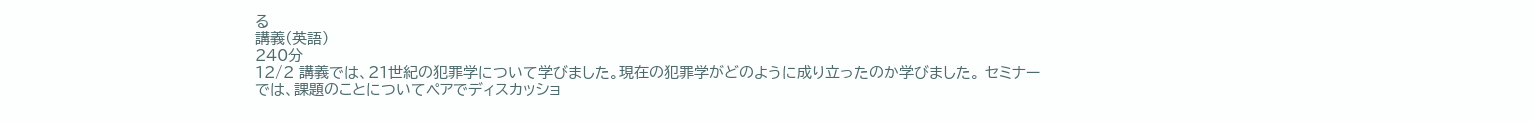る
講義(英語)
240分
12/2 講義では、21世紀の犯罪学について学びました。現在の犯罪学がどのように成り立ったのか学びました。 セミナーでは、課題のことについてペアでディスカッショ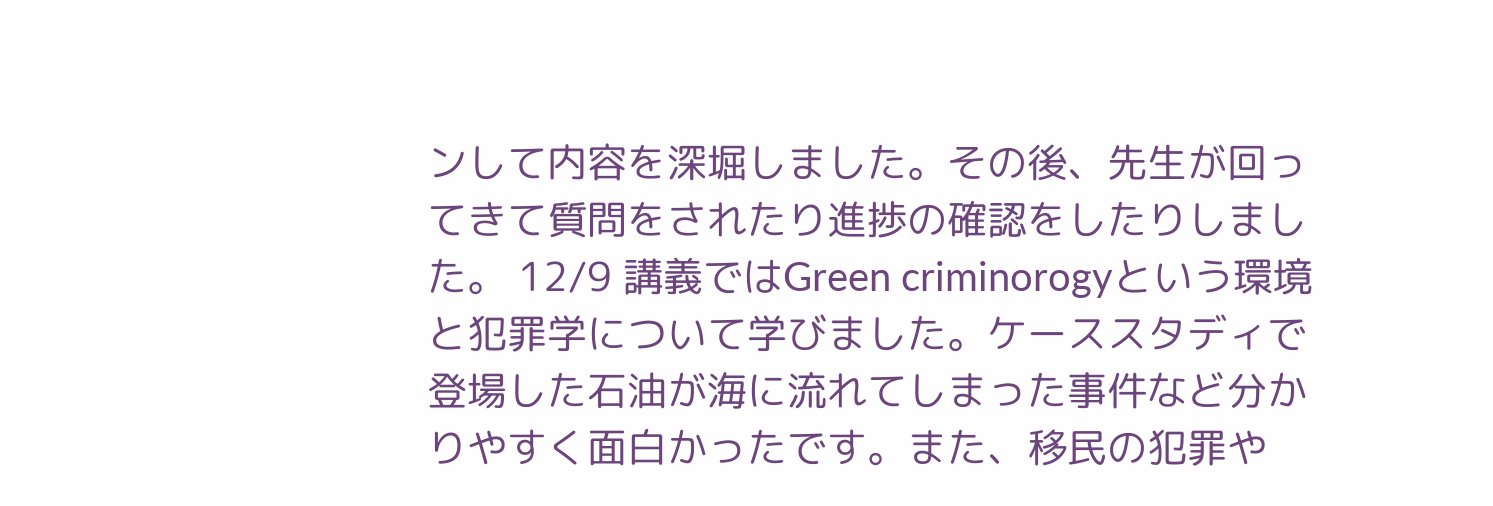ンして内容を深堀しました。その後、先生が回ってきて質問をされたり進捗の確認をしたりしました。 12/9 講義ではGreen criminorogyという環境と犯罪学について学びました。ケーススタディで登場した石油が海に流れてしまった事件など分かりやすく面白かったです。また、移民の犯罪や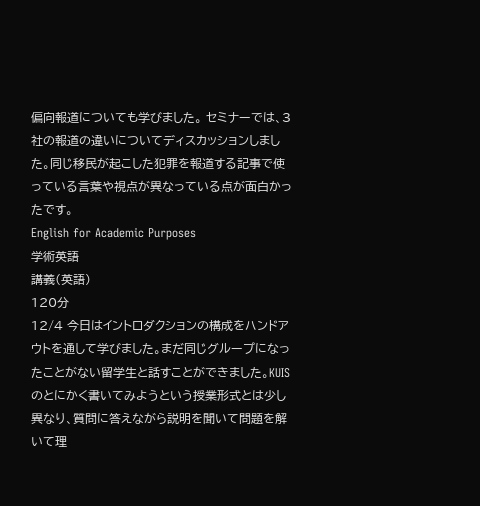偏向報道についても学びました。 セミナーでは、3社の報道の違いについてディスカッションしました。同じ移民が起こした犯罪を報道する記事で使っている言葉や視点が異なっている点が面白かったです。
English for Academic Purposes
学術英語
講義(英語)
120分
12/4 今日はイントロダクションの構成をハンドアウトを通して学びました。まだ同じグループになったことがない留学生と話すことができました。KUISのとにかく書いてみようという授業形式とは少し異なり、質問に答えながら説明を聞いて問題を解いて理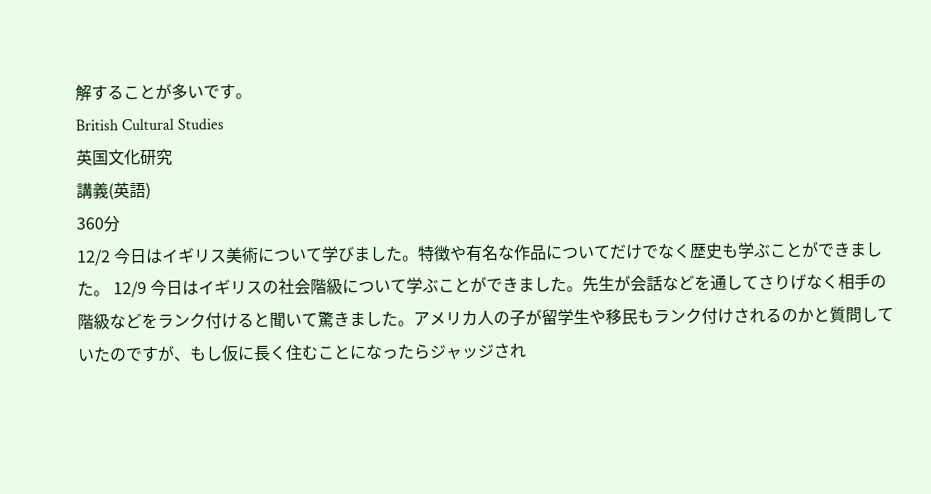解することが多いです。
British Cultural Studies
英国文化研究
講義(英語)
360分
12/2 今日はイギリス美術について学びました。特徴や有名な作品についてだけでなく歴史も学ぶことができました。 12/9 今日はイギリスの社会階級について学ぶことができました。先生が会話などを通してさりげなく相手の階級などをランク付けると聞いて驚きました。アメリカ人の子が留学生や移民もランク付けされるのかと質問していたのですが、もし仮に長く住むことになったらジャッジされ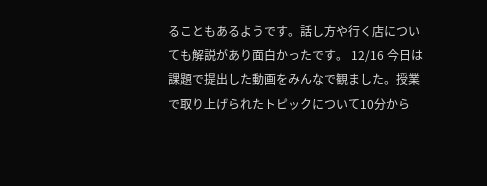ることもあるようです。話し方や行く店についても解説があり面白かったです。 12/16 今日は課題で提出した動画をみんなで観ました。授業で取り上げられたトピックについて10分から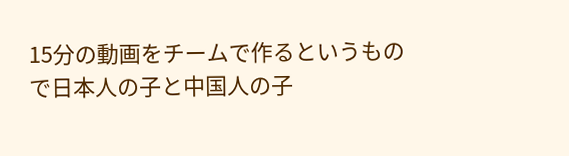15分の動画をチームで作るというもので日本人の子と中国人の子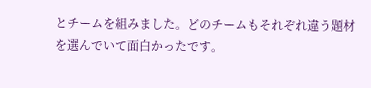とチームを組みました。どのチームもそれぞれ違う題材を選んでいて面白かったです。